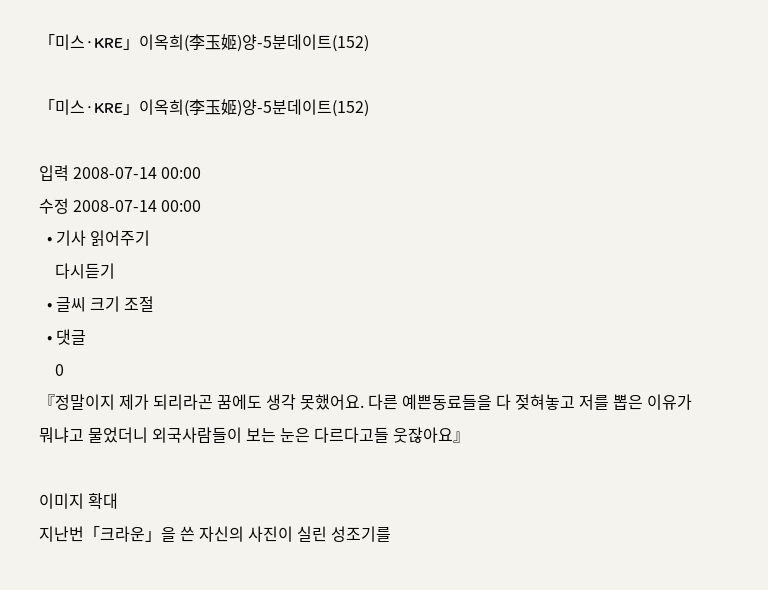「미스·KRE」이옥희(李玉姬)양-5분데이트(152)

「미스·KRE」이옥희(李玉姬)양-5분데이트(152)

입력 2008-07-14 00:00
수정 2008-07-14 00:00
  • 기사 읽어주기
    다시듣기
  • 글씨 크기 조절
  • 댓글
    0
『정말이지 제가 되리라곤 꿈에도 생각 못했어요. 다른 예쁜동료들을 다 젖혀놓고 저를 뽑은 이유가 뭐냐고 물었더니 외국사람들이 보는 눈은 다르다고들 웃잖아요』

이미지 확대
지난번「크라운」을 쓴 자신의 사진이 실린 성조기를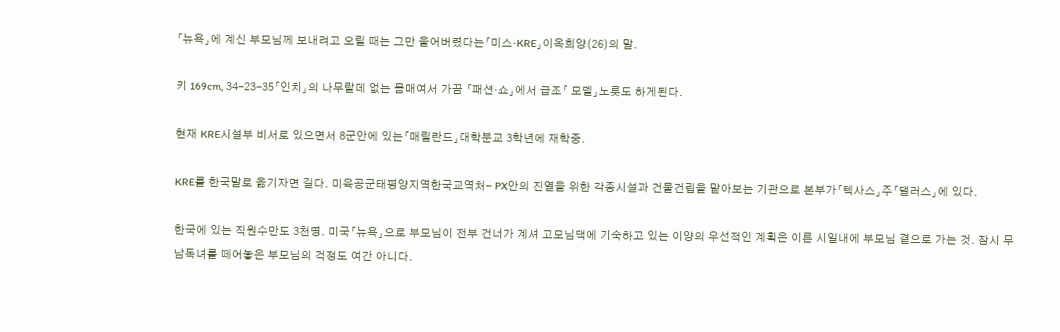「뉴욕」에 계신 부모님께 보내려고 오릴 때는 그만 울어버렸다는「미스·KRE」이옥희양(26)의 말.

키 169cm, 34-23-35「인치」의 나무랄데 없는 몸매여서 가끔 「패션·쇼」에서 급조「 모델」노릇도 하게된다.

현재 KRE시설부 비서로 있으면서 8군안에 있는「매릴란드」대학분교 3학년에 재학중.

KRE를 한국말로 옮기자면 길다. 미육공군태평양지역한국교역처- PX안의 진열을 위한 각종시설과 건물건립을 맡아보는 기관으로 본부가「텍사스」주「댈러스」에 있다.

한국에 있는 직원수만도 3천명. 미국「뉴욕」으로 부모님이 전부 건너가 계셔 고모님댁에 기숙하고 있는 이양의 우선적인 계획은 이른 시일내에 부모님 곁으로 가는 것. 잠시 무남독녀를 떼어놓은 부모님의 걱정도 여간 아니다.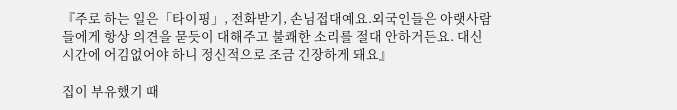『주로 하는 일은「타이핑」, 전화받기, 손님접대예요.외국인들은 아랫사람들에게 항상 의견을 묻듯이 대해주고 불쾌한 소리를 절대 안하거든요. 대신 시간에 어김없어야 하니 정신적으로 조금 긴장하게 돼요』

집이 부유했기 때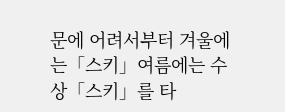문에 어려서부터 겨울에는「스키」여름에는 수상「스키」를 타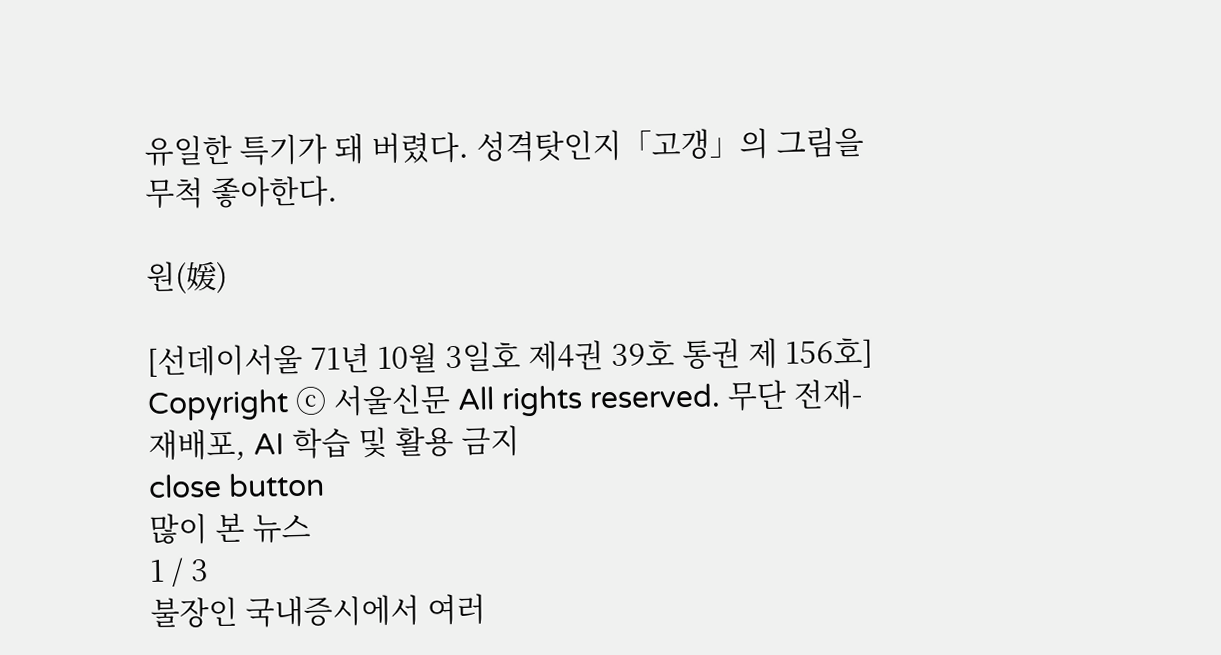유일한 특기가 돼 버렸다. 성격탓인지「고갱」의 그림을 무척 좋아한다.

원(媛)

[선데이서울 71년 10월 3일호 제4권 39호 통권 제 156호]
Copyright ⓒ 서울신문 All rights reserved. 무단 전재-재배포, AI 학습 및 활용 금지
close button
많이 본 뉴스
1 / 3
불장인 국내증시에서 여러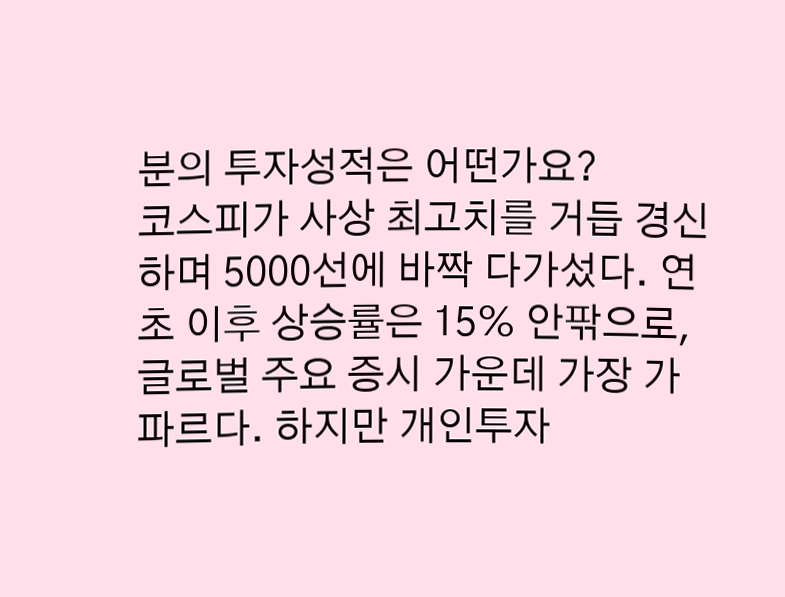분의 투자성적은 어떤가요?
코스피가 사상 최고치를 거듭 경신하며 5000선에 바짝 다가섰다. 연초 이후 상승률은 15% 안팎으로, 글로벌 주요 증시 가운데 가장 가파르다. 하지만 개인투자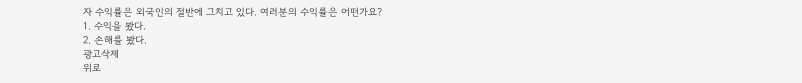자 수익률은 외국인의 절반에 그치고 있다. 여러분의 수익률은 어떤가요?
1. 수익을 봤다.
2. 손해를 봤다.
광고삭제
위로